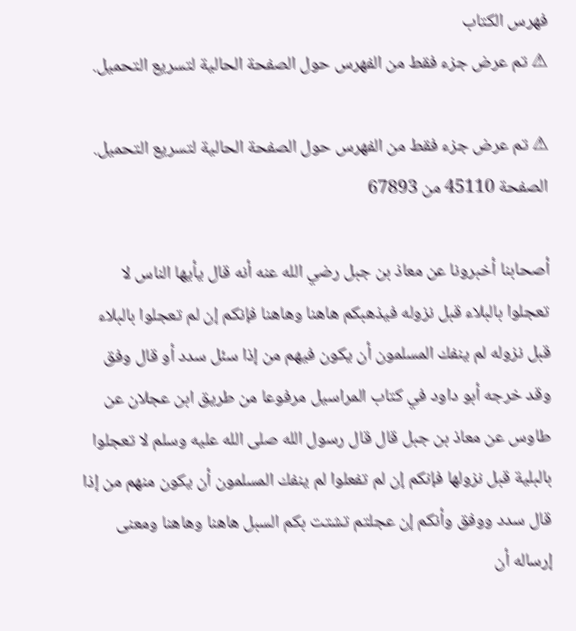فهرس الكتاب
⚠ تم عرض جزء فقط من الفهرس حول الصفحة الحالية لتسريع التحميل.

⚠ تم عرض جزء فقط من الفهرس حول الصفحة الحالية لتسريع التحميل.
الصفحة 45110 من 67893

أصحابنا أخبرونا عن معاذ بن جبل رضي الله عنه أنه قال يأيها الناس لا تعجلوا بالبلاء قبل نزوله فيذهبكم هاهنا وهاهنا فإنكم إن لم تعجلوا بالبلاء قبل نزوله لم ينفك المسلمون أن يكون فيهم من إذا سئل سدد أو قال وفق وقد خرجه أبو داود في كتاب المراسيل مرفوعا من طريق ابن عجلان عن طاوس عن معاذ بن جبل قال قال رسول الله صلى الله عليه وسلم لا تعجلوا بالبلية قبل نزولها فإنكم إن لم تفعلوا لم ينفك المسلمون أن يكون منهم من إذا قال سدد ووفق وأنكم إن عجلتم تشتت بكم السبل هاهنا وهاهنا ومعنى إرساله أن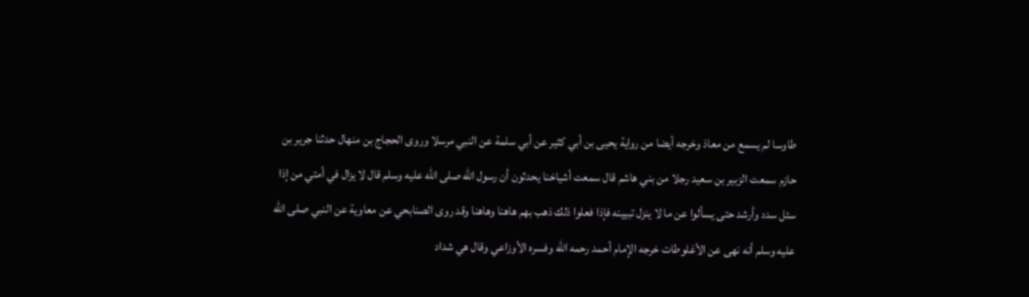طاوسا لم يسمع من معاذ وخرجه أيضا من رواية يحيى بن أبي كثير عن أبي سلمة عن النبي مرسلا وروى الحجاج بن منهال حدثنا جرير بن حازم سمعت الزبير بن سعيد رجلا من بني هاشم قال سمعت أشياخنا يحدثون أن رسول الله صلى الله عليه وسلم قال لا يزال في أمتي من إذا سئل سدد وأرشد حتى يسألوا عن ما لا ينزل تبيينه فإذا فعلوا ذلك ذهب بهم هاهنا وهاهنا وقد روى الصنابحي عن معاوية عن النبي صلى الله عليه وسلم أنه نهى عن الأغلوطات خرجه الإمام أحمد رحمه الله وفسره الأوزاعي وقال هي شداد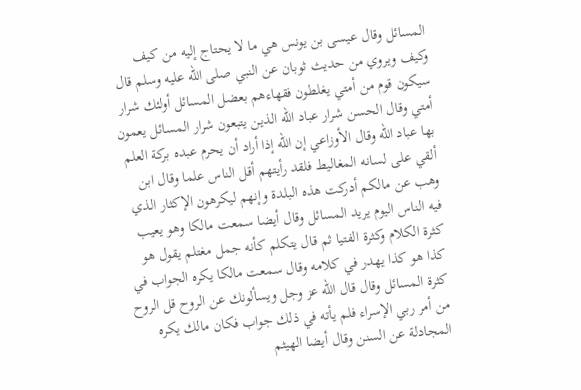المسائل وقال عيسى بن يونس هي ما لا يحتاج إليه من كيف وكيف ويروي من حديث ثوبان عن النبي صلى الله عليه وسلم قال سيكون قوم من أمتي يغلطون فقهاءهم بعضل المسائل أولئك شرار أمتي وقال الحسن شرار عباد الله الذين يتبعون شرار المسائل يعمون بها عباد الله وقال الأوزاعي إن الله إذا أراد أن يحرم عبده بركة العلم ألقي على لسانه المغاليط فلقد رأيتهم أقل الناس علما وقال ابن وهب عن مالكم أدركت هذه البلدة وإنهم ليكرهون الإكثار الذي فيه الناس اليوم يريد المسائل وقال أيضا سمعت مالكا وهو يعيب كثرة الكلام وكثرة الفتيا ثم قال يتكلم كأنه جمل مغتلم يقول هو كذا هو كذا يهدر في كلامه وقال سمعت مالكا يكره الجواب في كثرة المسائل وقال قال الله عز وجل ويسألونك عن الروح قل الروح من أمر ربي الإسراء فلم يأته في ذلك جواب فكان مالك يكره المجادلة عن السنن وقال أيضا الهيثم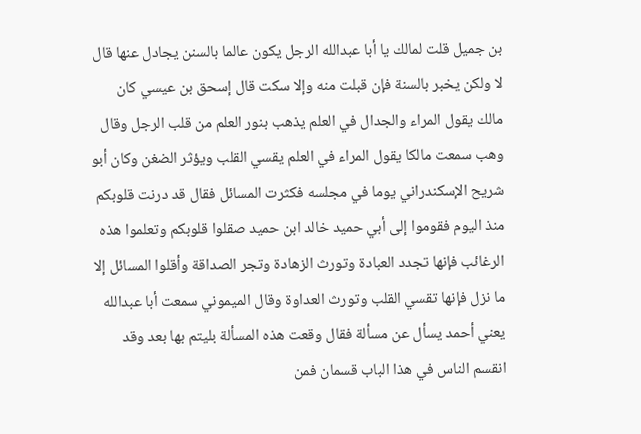بن جميل قلت لمالك يا أبا عبدالله الرجل يكون عالما بالسنن يجادل عنها قال لا ولكن يخبر بالسنة فإن قبلت منه وإلا سكت قال إسحق بن عيسي كان مالك يقول المراء والجدال في العلم يذهب بنور العلم من قلب الرجل وقال وهب سمعت مالكا يقول المراء في العلم يقسي القلب ويؤثر الضغن وكان أبو شريح الإسكندراني يوما في مجلسه فكثرت المسائل فقال قد درنت قلوبكم منذ اليوم فقوموا إلى أبي حميد خالد ابن حميد صقلوا قلوبكم وتعلموا هذه الرغائب فإنها تجدد العبادة وتورث الزهادة وتجر الصداقة وأقلوا المسائل إلا ما نزل فإنها تقسي القلب وتورث العداوة وقال الميموني سمعت أبا عبدالله يعني أحمد يسأل عن مسألة فقال وقعت هذه المسألة بليتم بها بعد وقد انقسم الناس في هذا الباب قسمان فمن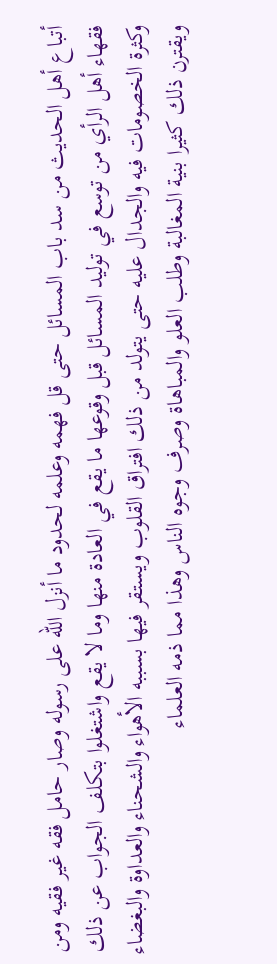أتباع أهل الحديث من سد باب المسائل حتى قل فهمه وعلمه لحدود ما أنزل الله على رسوله وصار حامل فقه غير فقيه ومن فقهاء أهل الرأي من توسع في توليد المسائل قبل وقوعها ما يقع في العادة منها وما لا يقع واشتغلوا بتكلف الجواب عن ذلك وكثرة الخصومات فيه والجدال عليه حتى يتولد من ذلك افتراق القلوب ويستقر فيها بسببه الأهواء والشحناء والعداوة والبغضاء ويقترن ذلك كثيرا بنية المغالبة وطلب العلو والمباهاة وصرف وجوه الناس وهذا مما ذمه العلماء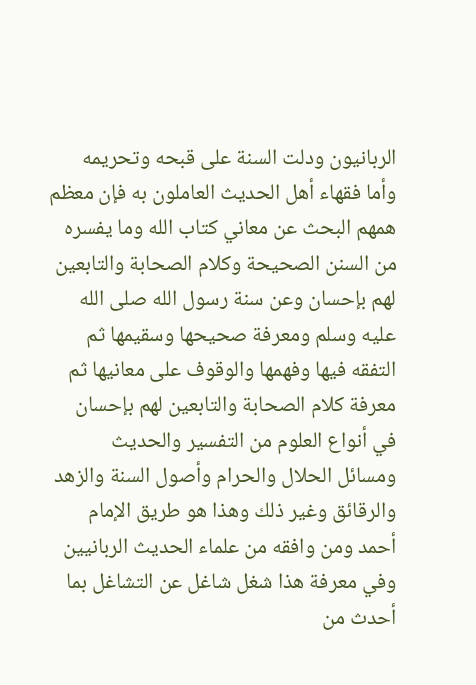الربانيون ودلت السنة على قبحه وتحريمه وأما فقهاء أهل الحديث العاملون به فإن معظم همهم البحث عن معاني كتاب الله وما يفسره من السنن الصحيحة وكلام الصحابة والتابعين لهم بإحسان وعن سنة رسول الله صلى الله عليه وسلم ومعرفة صحيحها وسقيمها ثم التفقه فيها وفهمها والوقوف على معانيها ثم معرفة كلام الصحابة والتابعين لهم بإحسان في أنواع العلوم من التفسير والحديث ومسائل الحلال والحرام وأصول السنة والزهد والرقائق وغير ذلك وهذا هو طريق الإمام أحمد ومن وافقه من علماء الحديث الربانيين وفي معرفة هذا شغل شاغل عن التشاغل بما أحدث من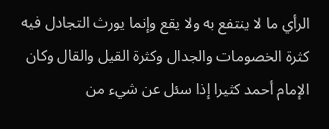الرأي ما لا ينتفع به ولا يقع وإنما يورث التجادل فيه كثرة الخصومات والجدال وكثرة القيل والقال وكان الإمام أحمد كثيرا إذا سئل عن شيء من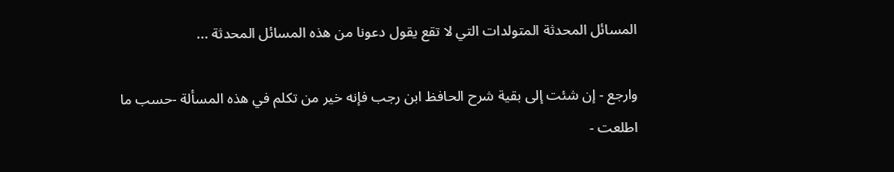المسائل المحدثة المتولدات التي لا تقع يقول دعونا من هذه المسائل المحدثة ...

وارجع - إن شئت إلى بقية شرح الحافظ ابن رجب فإنه خير من تكلم في هذه المسألة -حسب ما اطلعت -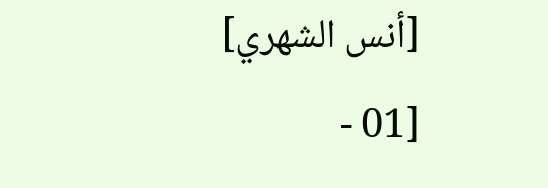[أنس الشهري] [01 -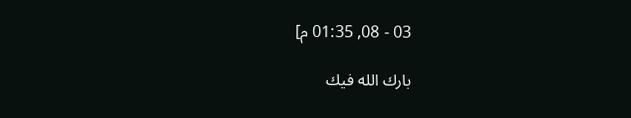03 - 08, 01:35 م]

بارك الله فيك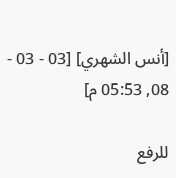[أنس الشهري] [03 - 03 - 08, 05:53 م]

للرفع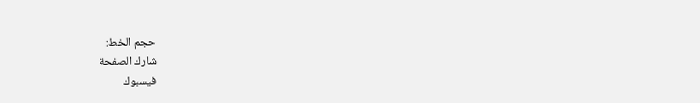حجم الخط:
شارك الصفحة
فيسبوك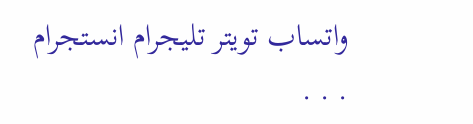واتساب تويتر تليجرام انستجرام
. . .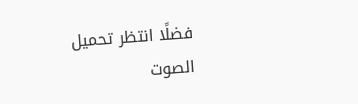فضلًا انتظر تحميل الصوت